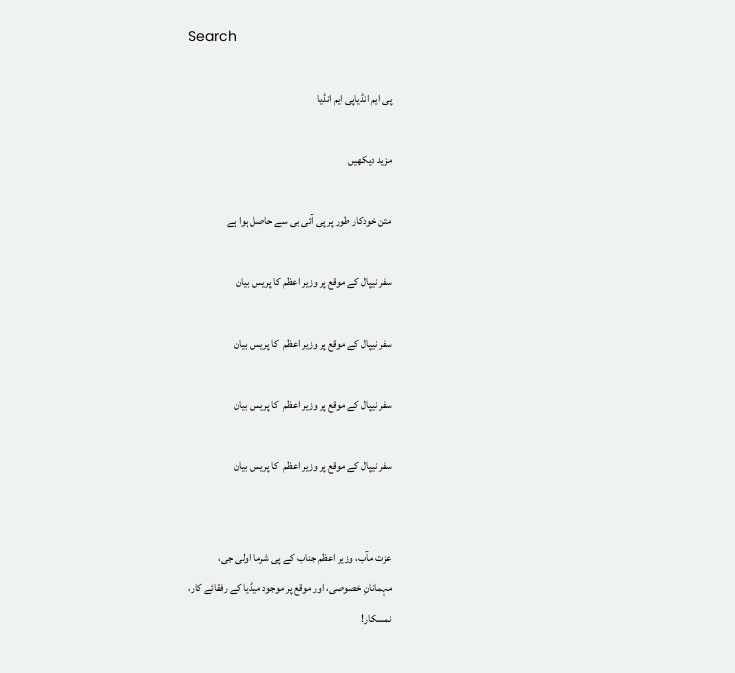Search

پی ایم انڈیاپی ایم انڈیا

مزید دیکھیں

متن خودکار طور پر پی آئی بی سے حاصل ہوا ہے

سفر نیپال کے موقع پر وزیر اعظم کا پریس بیان

سفر نیپال کے موقع پر وزیر اعظم  کا پریس بیان

سفر نیپال کے موقع پر وزیر اعظم  کا پریس بیان

سفر نیپال کے موقع پر وزیر اعظم  کا پریس بیان


عزت مآب، وزیر اعظم جناب کے پی شرما اولی جی،
مہمانانِ خصوصی، اور موقع پر موجود میڈیا کے رفقائے کار،
نمسکار!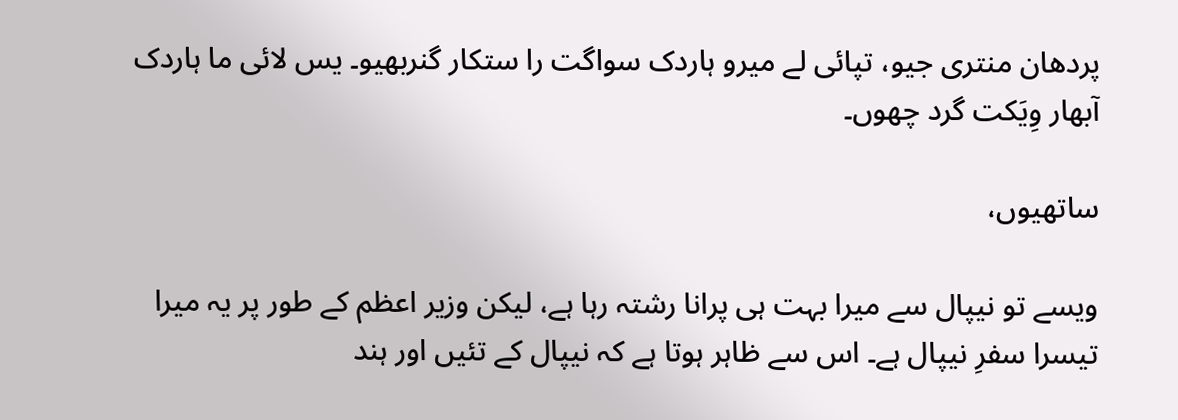پردھان منتری جیو، تپائی لے میرو ہاردک سواگت را ستکار گنربھیو۔ یس لائی ما ہاردک آبھار وِیَکت گرد چھوں۔

ساتھیوں،

ویسے تو نیپال سے میرا بہت ہی پرانا رشتہ رہا ہے، لیکن وزیر اعظم کے طور پر یہ میرا تیسرا سفرِ نیپال ہے۔ اس سے ظاہر ہوتا ہے کہ نیپال کے تئیں اور ہند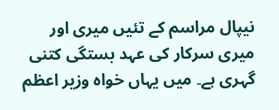نیپال مراسم کے تئیں میری اور میری سرکار کی عہد بستگی کتنی گہری ہے۔ میں یہاں خواہ وزیر اعظم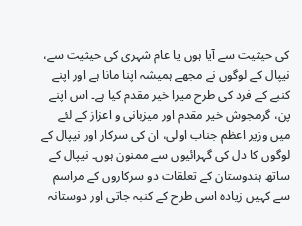کی حیثیت سے آیا ہوں یا عام شہری کی حیثیت سے، نیپال کے لوگوں نے مجھے ہمیشہ اپنا مانا ہے اور اپنے کنبے کے فرد کی طرح میرا خیر مقدم کیا ہے۔ اس اپنے پن، گرمجوش خیر مقدم اور میزبانی و اعزاز کے لئے میں وزیر اعظم جناب اولی، ان کی سرکار اور نیپال کے لوگوں کا دل کی گہرائیوں سے ممنون ہوں۔ نیپال کے ساتھ ہندوستان کے تعلقات دو سرکاروں کے مراسم سے کہیں زیادہ اسی طرح کے کنبہ جاتی اور دوستانہ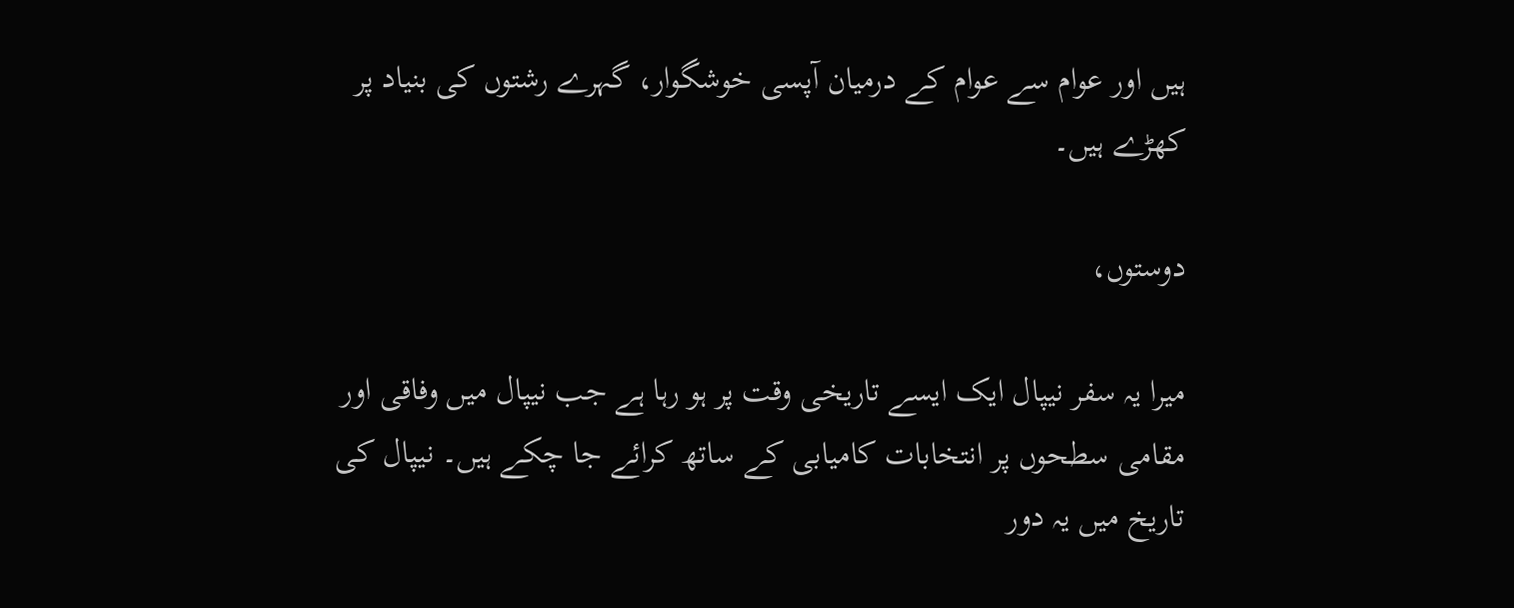ہیں اور عوام سے عوام کے درمیان آپسی خوشگوار، گہرے رشتوں کی بنیاد پر کھڑے ہیں۔

دوستوں،

میرا یہ سفر نیپال ایک ایسے تاریخی وقت پر ہو رہا ہے جب نیپال میں وفاقی اور مقامی سطحوں پر انتخابات کامیابی کے ساتھ کرائے جا چکے ہیں۔ نیپال کی تاریخ میں یہ دور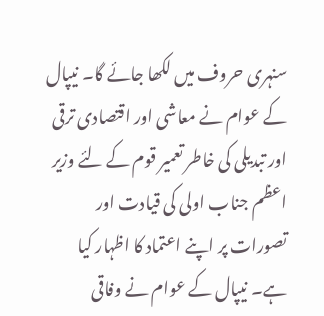سنہری حروف میں لکھا جائے گا۔ نیپال کے عوام نے معاشی اور اقتصادی ترقی اور تبدیلی کی خاطر تعمیر قوم کے لئے وزیر اعظم جناب اولی کی قیادت اور تصورات پر اپنے اعتماد کا اظہار کیا ہے۔ نیپال کے عوام نے وفاقی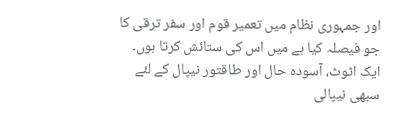اور جمہوری نظام میں تعمیر قوم اور سفر ترقی کا جو فیصلہ کیا ہے میں اس کی ستائش کرتا ہوں۔ ایک اٹوٹ، آسودہ حال اور طاقتور نیپال کے لئے سبھی نیپالی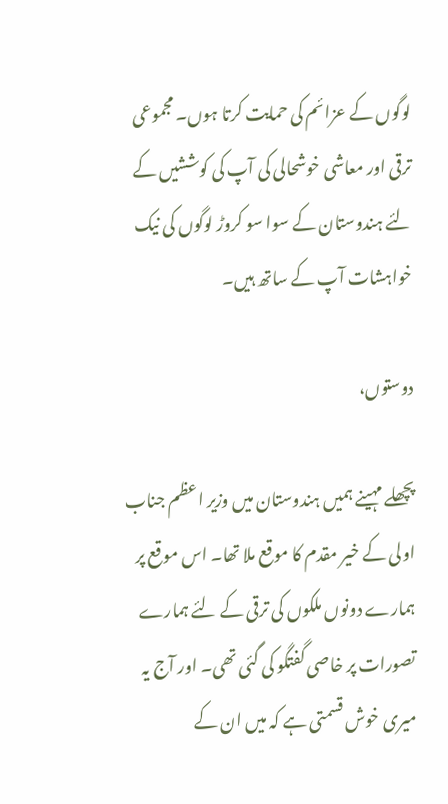لوگوں کے عزائم کی حمایت کرتا ہوں۔ مجموعی ترقی اور معاشی خوشحالی کی آپ کی کوششیں کے لئے ہندوستان کے سوا سو کروڑ لوگوں کی نیک خواہشات آپ کے ساتھ ہیں۔

دوستوں،

پچھلے مہینے ہمیں ہندوستان میں وزیر اعظم جناب اولی کے خیر مقدم کا موقع ملا تھا۔ اس موقع پر ہمارے دونوں ملکوں کی ترقی کے لئے ہمارے تصورات پر خاصی گفتگو کی گئی تھی۔ اور آج یہ میری خوش قسمتی ہے کہ میں ان کے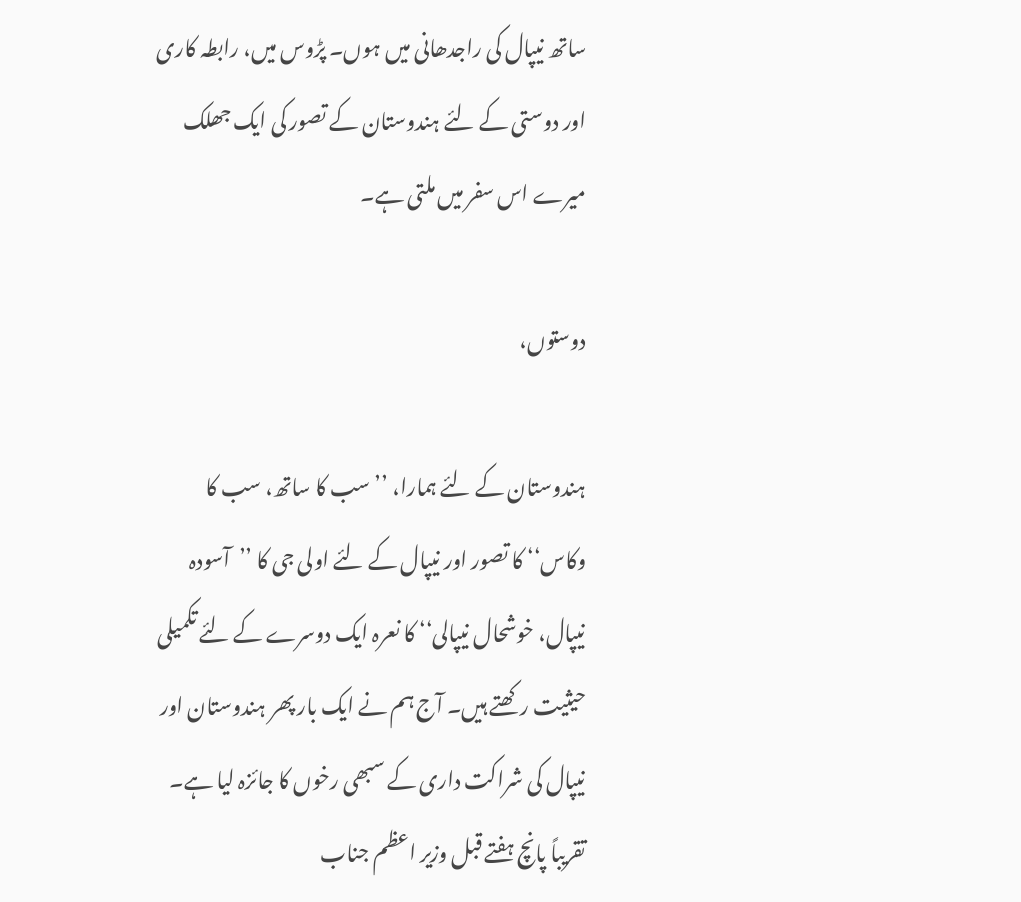ساتھ نیپال کی راجدھانی میں ہوں۔ پڑوس میں، رابطہ کاری اور دوستی کے لئے ہندوستان کے تصور کی ایک جھلک میرے اس سفر میں ملتی ہے۔

دوستوں،

ہندوستان کے لئے ہمارا، ’’سب کا ساتھ، سب کا وکاس‘‘ کا تصور اور نیپال کے لئے اولی جی کا ’’آسودہ نیپال، خوشحال نیپالی‘‘ کا نعرہ ایک دوسرے کے لئے تکمیلی حیثیت رکھتے ہیں۔ آج ہم نے ایک بار پھر ہندوستان اور نیپال کی شراکت داری کے سبھی رخوں کا جائزہ لیا ہے۔ تقریباً پانچ ہفتے قبل وزیر اعظم جناب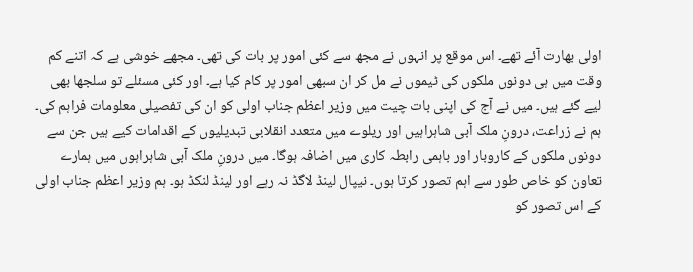اولی بھارت آئے تھے۔ اس موقع پر انہوں نے مجھ سے کئی امور پر بات کی تھی۔ مجھے خوشی ہے کہ اتنے کم وقت میں ہی دونوں ملکوں کی ٹیموں نے مل کر ان سبھی امور پر کام کیا ہے۔ اور کئی مسئلے تو سلجھا بھی لیے گئے ہیں۔ میں نے آج کی اپنی بات چیت میں وزیر اعظم جناب اولی کو ان کی تفصیلی معلومات فراہم کی۔ ہم نے زراعت، درونِ ملک آبی شاہراہیں اور ریلوے میں متعدد انقلابی تبدیلیوں کے اقدامات کیے ہیں جن سے دونوں ملکوں کے کاروبار اور باہمی رابطہ کاری میں اضافہ ہوگا۔ میں درونِ ملک آبی شاہراہوں میں ہمارے تعاون کو خاص طور سے اہم تصور کرتا ہوں۔ نیپال لینڈ لاگڈ نہ رہے اور لینڈ لنکڈ ہو۔ ہم وزیر اعظم جناب اولی کے اس تصور کو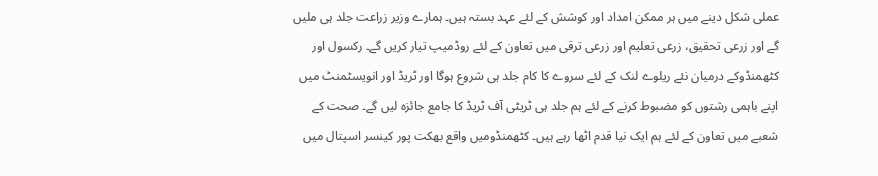عملی شکل دینے میں ہر ممکن امداد اور کوشش کے لئے عہد بستہ ہیں۔ ہمارے وزیر زراعت جلد ہی ملیں گے اور زرعی تحقیق، زرعی تعلیم اور زرعی ترقی میں تعاون کے لئے روڈمیپ تیار کریں گے۔ رکسول اور کٹھمنڈوکے درمیان نئے ریلوے لنک کے لئے سروے کا کام جلد ہی شروع ہوگا اور ٹریڈ اور انویسٹمنٹ میں اپنے باہمی رشتوں کو مضبوط کرنے کے لئے ہم جلد ہی ٹریٹی آف ٹریڈ کا جامع جائزہ لیں گے۔ صحت کے شعبے میں تعاون کے لئے ہم ایک نیا قدم اٹھا رہے ہیں۔ کٹھمنڈومیں واقع بھکت پور کینسر اسپتال میں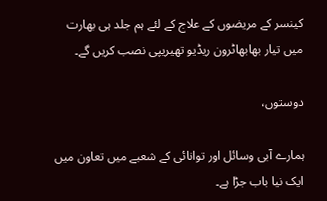کینسر کے مریضوں کے علاج کے لئے ہم جلد ہی بھارت میں تیار بھابھاٹرون ریڈیو تھیریپی نصب کریں گے۔

دوستوں،

ہمارے آبی وسائل اور توانائی کے شعبے میں تعاون میں ایک نیا باب جڑا ہے۔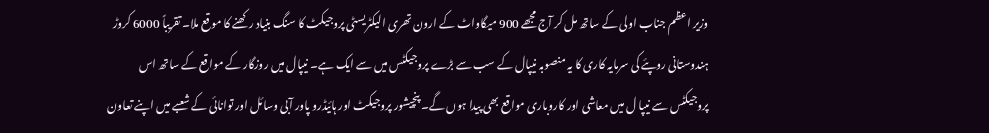وزیر اعظم جناب اولی کے ساتھ مل کر آج مجھے 900 میگاواٹ کے ارون تھری الیکٹریسٹی پروجیکٹ کا سنگ بنیاد رکھنے کا موقع ملا۔ تقریباً 6000 کروڑ ہندوستانی روپئے کی سرمایہ کاری کا یہ منصوبہ نیپال کے سب سے بڑے پروجیکٹس میں سے ایک ہے۔ نیپال میں روزگار کے مواقع کے ساتھ اس پروجیکٹس سے نیپا ل میں معاشی اور کاروباری مواقع بھی پیدا ہوں گے۔ پنچیشور پروجیکٹ اور ہائیڈرو پاور آبی وسائل اور توانائی کے شعبے میں اپنے تعاون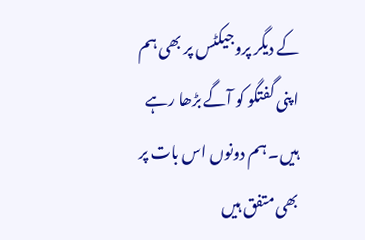کے دیگر پروجیکٹس پر بھی ہم اپنی گفتگو کو آگے بڑھا رہے ہیں۔ ہم دونوں اس بات پر بھی متفق ہیں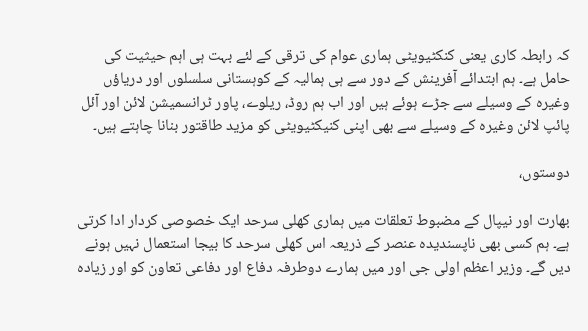کہ رابطہ کاری یعنی کنکٹیویٹی ہماری عوام کی ترقی کے لئے بہت ہی اہم حیثیت کی حامل ہے۔ ہم ابتدائے آفرینش کے دور سے ہی ہمالیہ کے کوہستانی سلسلوں اور دریاؤں وغیرہ کے وسیلے سے جڑے ہوئے ہیں اور اب ہم روڈ، ریلوے، پاور ٹرانسمیشن لائن اور آئل پائپ لائن وغیرہ کے وسیلے سے بھی اپنی کنیکٹیویٹی کو مزید طاقتور بنانا چاہتے ہیں۔

دوستوں،

بھارت اور نیپال کے مضبوط تعلقات میں ہماری کھلی سرحد ایک خصوصی کردار ادا کرتی ہے۔ ہم کسی بھی ناپسندیدہ عنصر کے ذریعہ اس کھلی سرحد کا بیجا استعمال نہیں ہونے دیں گے۔ وزیر اعظم اولی جی اور میں ہمارے دوطرفہ دفاع اور دفاعی تعاون کو اور زیادہ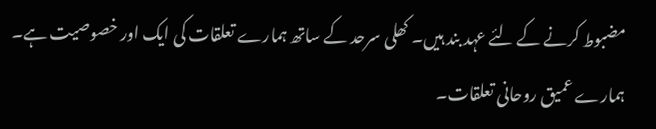مضبوط کرنے کے لئے عہد بند ہیں۔ کھلی سرحد کے ساتھ ہمارے تعلقات کی ایک اور خصوصیت ہے۔ ہمارے عمیق روحانی تعلقات۔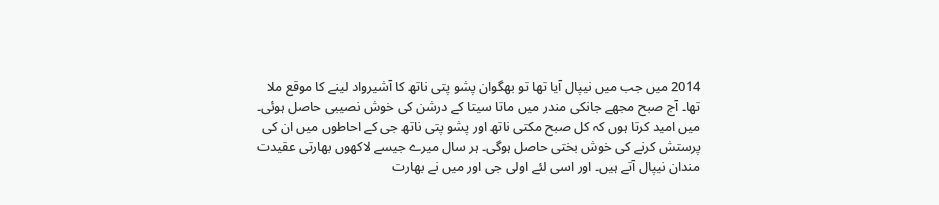2014 میں جب میں نیپال آیا تھا تو بھگوان پشو پتی ناتھ کا آشیرواد لینے کا موقع ملا تھا۔ آج صبح مجھے جانکی مندر میں ماتا سیتا کے درشن کی خوش نصیبی حاصل ہوئی۔ میں امید کرتا ہوں کہ کل صبح مکتی ناتھ اور پشو پتی ناتھ جی کے احاطوں میں ان کی پرستش کرنے کی خوش بختی حاصل ہوگی۔ ہر سال میرے جیسے لاکھوں بھارتی عقیدت مندان نیپال آتے ہیں۔ اور اسی لئے اولی جی اور میں نے بھارت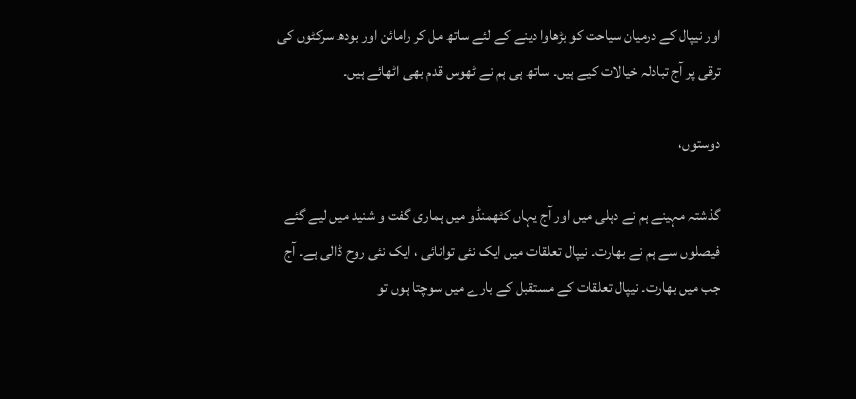اور نیپال کے درمیان سیاحت کو بڑھاوا دینے کے لئے ساتھ مل کر رامائن اور بودھ سرکٹوں کی ترقی پر آج تبادلہ خیالات کیے ہیں۔ ساتھ ہی ہم نے ٹھوس قدم بھی اٹھائے ہیں۔

دوستوں،

گذشتہ مہینے ہم نے دہلی میں اور آج یہاں کٹھمنڈو میں ہماری گفت و شنید میں لیے گئے فیصلوں سے ہم نے بھارت۔ نیپال تعلقات میں ایک نئی توانائی ، ایک نئی روح ڈالی ہے۔ آج جب میں بھارت۔ نیپال تعلقات کے مستقبل کے بارے میں سوچتا ہوں تو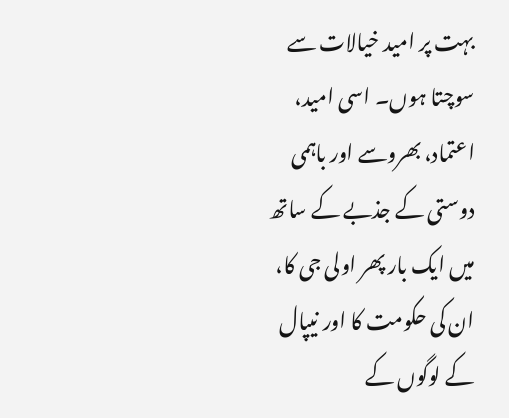بہت پر امید خیالات سے سوچتا ہوں۔ اسی امید، اعتماد، بھروسے اور باہمی دوستی کے جذبے کے ساتھ میں ایک بار پھر اولی جی کا، ان کی حکومت کا اور نیپال کے لوگوں کے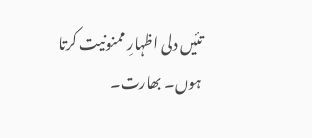تئیں دلی اظہارِ ممنونیت کرتا ہوں۔ بھارت۔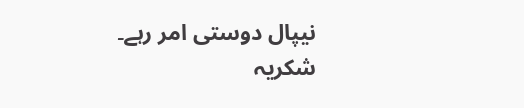نیپال دوستی امر رہے۔
شکریہ